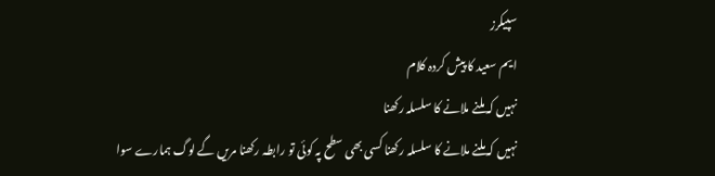سپیکرز
ایم سعید کا پیش کردہ کلام
نہیں کہ ملنے ملانے کا سلسلہ رکھنا
نہیں کہ ملنے ملانے کا سلسلہ رکھنا کسی بھی سطح پہ کوئی تو رابطہ رکھنا مریں گے لوگ ہمارے سوا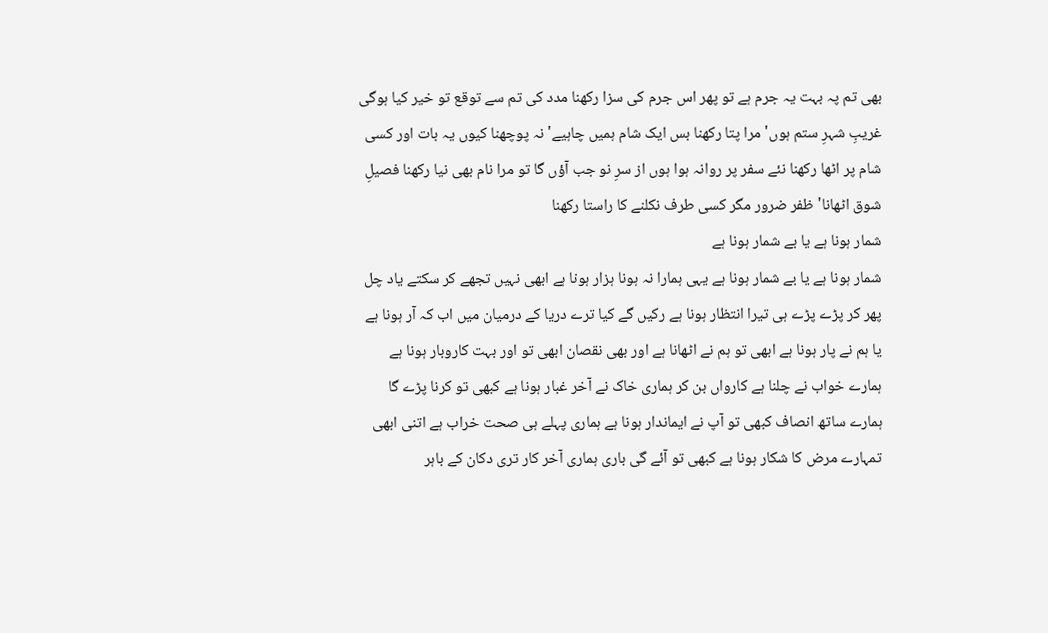بھی تم پہ بہت یہ جرم ہے تو پھر اس جرم کی سزا رکھنا مدد کی تم سے توقع تو خیر کیا ہوگی غریبِ شہرِ ستم ہوں' مرا پتا رکھنا بس ایک شام ہمیں چاہیے' نہ پوچھنا کیوں یہ بات اور کسی شام پر اٹھا رکھنا نئے سفر پر روانہ ہوا ہوں از سرِ نو جب آؤں گا تو مرا نام بھی نیا رکھنا فصیلِ شوق اٹھانا' ظفر ضرور مگر کسی طرف نکلنے کا راستا رکھنا
شمار ہونا ہے یا بے شمار ہونا ہے
شمار ہونا ہے یا بے شمار ہونا ہے یہی ہمارا نہ ہونا ہزار ہونا ہے ابھی نہیں تجھے کر سکتے یاد چل پھر کر پڑے پڑے ہی تیرا انتظار ہونا ہے رکیں گے کیا ترے دریا کے درمیان میں اب کہ آر ہونا ہے یا ہم نے پار ہونا ہے ابھی تو ہم نے اٹھانا ہے اور بھی نقصان ابھی تو اور بہت کاروبار ہونا ہے ہمارے خواب نے چلنا ہے کارواں بن کر ہماری خاک نے آخر غبار ہونا ہے کبھی تو کرنا پڑے گا ہمارے ساتھ انصاف کبھی تو آپ نے ایماندار ہونا ہے ہماری پہلے ہی صحت خراب ہے اتنی ابھی تمہارے مرض کا شکار ہونا ہے کبھی تو آئے گی باری ہماری آخر کار تری دکان کے باہر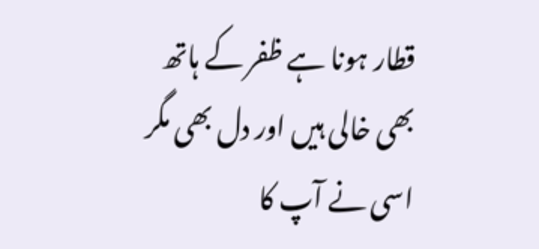قطار ہونا ہے ظفر کے ہاتھ بھی خالی ہیں اور دل بھی مگر اسی نے آپ کا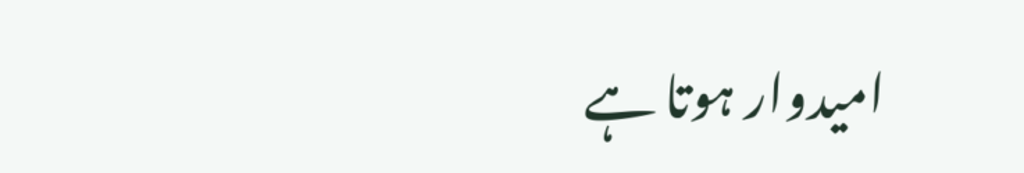امیدوار ہوتا ہے